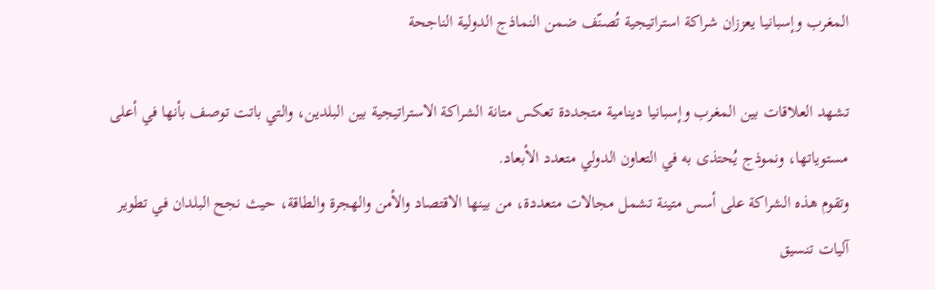المغرب وإسبانيا يعززان شراكة استراتيجية تُصنّف ضمن النماذج الدولية الناجحة

تشهد العلاقات بين المغرب وإسبانيا دينامية متجددة تعكس متانة الشراكة الاستراتيجية بين البلدين، والتي باتت توصف بأنها في أعلى مستوياتها، ونموذج يُحتذى به في التعاون الدولي متعدد الأبعاد.
وتقوم هذه الشراكة على أسس متينة تشمل مجالات متعددة، من بينها الاقتصاد والأمن والهجرة والطاقة، حيث نجح البلدان في تطوير آليات تنسيق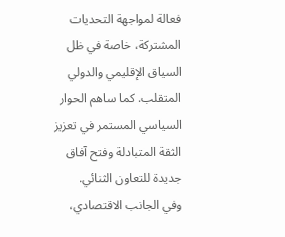فعالة لمواجهة التحديات المشتركة، خاصة في ظل السياق الإقليمي والدولي المتقلب. كما ساهم الحوار السياسي المستمر في تعزيز الثقة المتبادلة وفتح آفاق جديدة للتعاون الثنائي.
وفي الجانب الاقتصادي،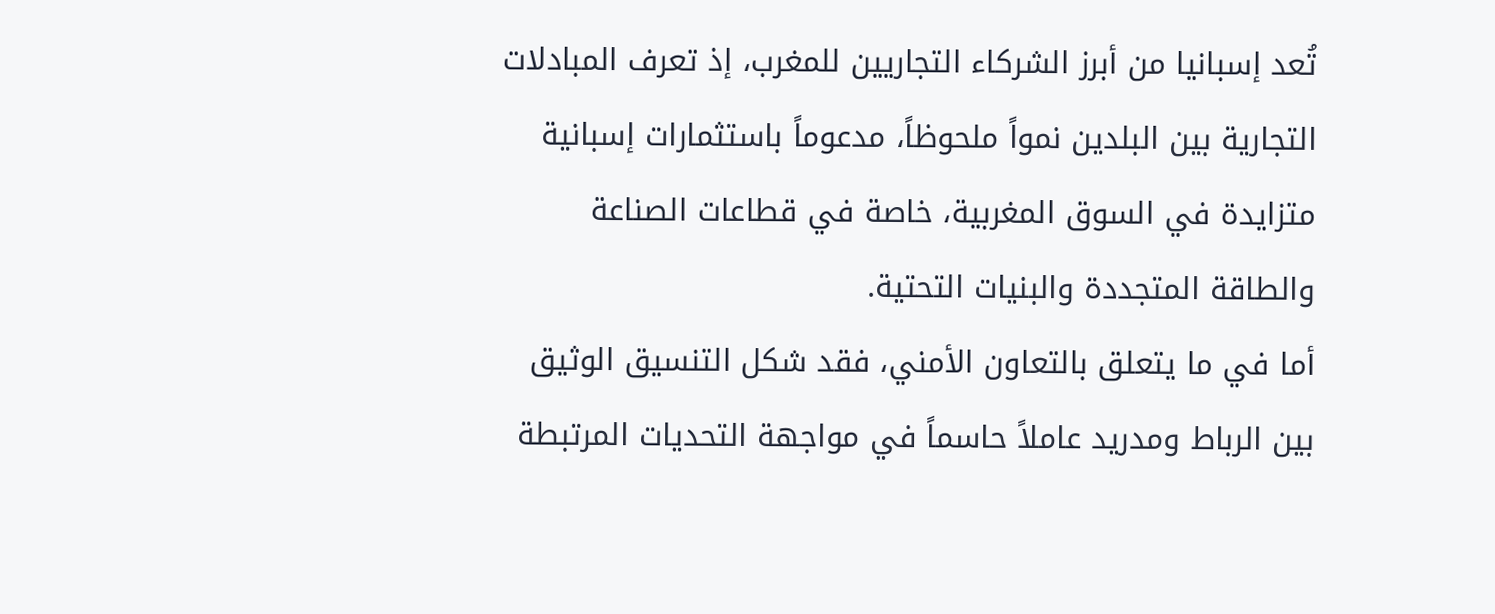تُعد إسبانيا من أبرز الشركاء التجاريين للمغرب، إذ تعرف المبادلات التجارية بين البلدين نمواً ملحوظاً، مدعوماً باستثمارات إسبانية متزايدة في السوق المغربية، خاصة في قطاعات الصناعة والطاقة المتجددة والبنيات التحتية.
أما في ما يتعلق بالتعاون الأمني، فقد شكل التنسيق الوثيق بين الرباط ومدريد عاملاً حاسماً في مواجهة التحديات المرتبطة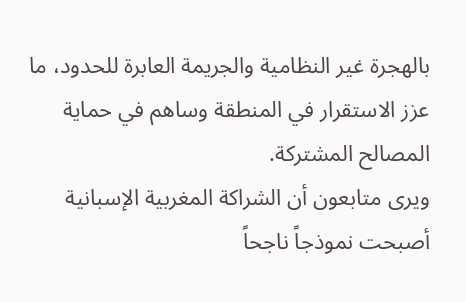بالهجرة غير النظامية والجريمة العابرة للحدود، ما عزز الاستقرار في المنطقة وساهم في حماية المصالح المشتركة.
ويرى متابعون أن الشراكة المغربية الإسبانية أصبحت نموذجاً ناجحاً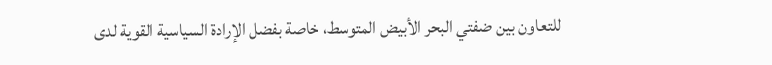للتعاون بين ضفتي البحر الأبيض المتوسط، خاصة بفضل الإرادة السياسية القوية لدى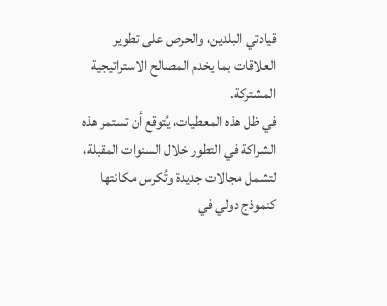قيادتي البلدين، والحرص على تطوير العلاقات بما يخدم المصالح الاستراتيجية المشتركة.
في ظل هذه المعطيات، يُتوقع أن تستمر هذه الشراكة في التطور خلال السنوات المقبلة، لتشمل مجالات جديدة وتُكرس مكانتها كنموذج دولي في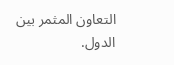التعاون المثمر بين الدول.